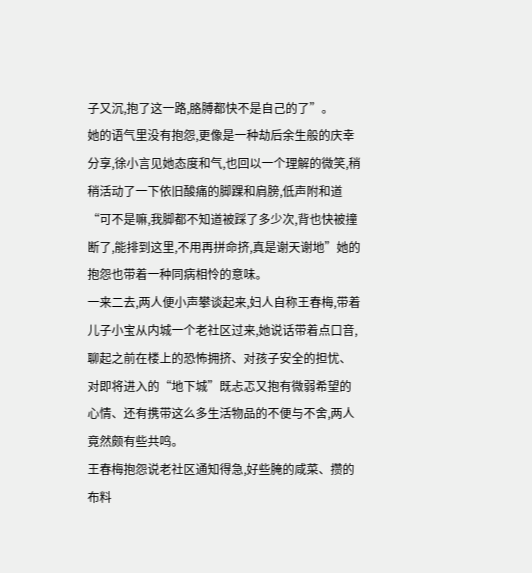子又沉,抱了这一路,胳膊都快不是自己的了”。
她的语气里没有抱怨,更像是一种劫后余生般的庆幸分享,徐小言见她态度和气,也回以一个理解的微笑,稍稍活动了一下依旧酸痛的脚踝和肩膀,低声附和道“可不是嘛,我脚都不知道被踩了多少次,背也快被撞断了,能排到这里,不用再拼命挤,真是谢天谢地”她的抱怨也带着一种同病相怜的意味。
一来二去,两人便小声攀谈起来,妇人自称王春梅,带着儿子小宝从内城一个老社区过来,她说话带着点口音,聊起之前在楼上的恐怖拥挤、对孩子安全的担忧、对即将进入的“地下城”既忐忑又抱有微弱希望的心情、还有携带这么多生活物品的不便与不舍,两人竟然颇有些共鸣。
王春梅抱怨说老社区通知得急,好些腌的咸菜、攒的布料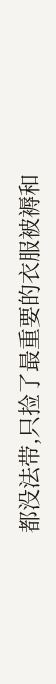都没法带,只捡了最重要的衣服被褥和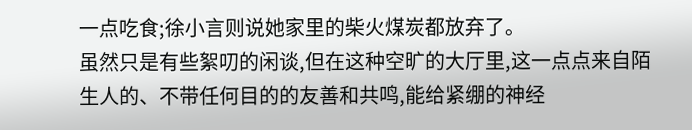一点吃食;徐小言则说她家里的柴火煤炭都放弃了。
虽然只是有些絮叨的闲谈,但在这种空旷的大厅里,这一点点来自陌生人的、不带任何目的的友善和共鸣,能给紧绷的神经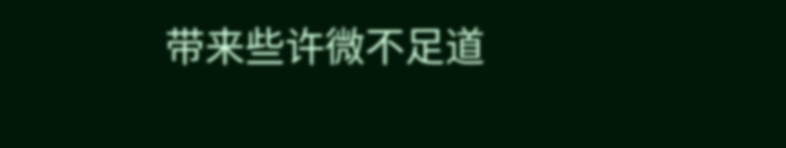带来些许微不足道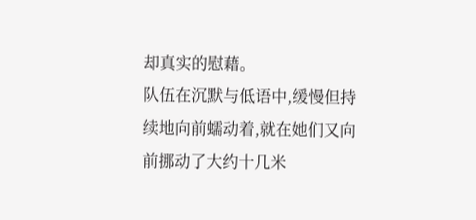却真实的慰藉。
队伍在沉默与低语中,缓慢但持续地向前蠕动着,就在她们又向前挪动了大约十几米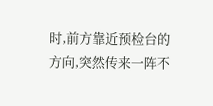时,前方靠近预检台的方向,突然传来一阵不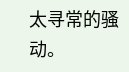太寻常的骚动。